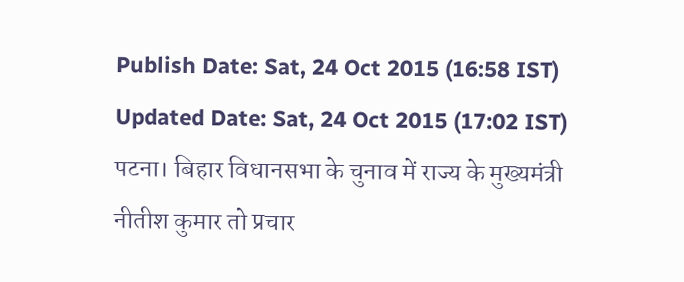Publish Date: Sat, 24 Oct 2015 (16:58 IST)
Updated Date: Sat, 24 Oct 2015 (17:02 IST)
पटना। बिहार विधानसभा के चुनाव में राज्य के मुख्यमंत्री नीतीश कुमार तो प्रचार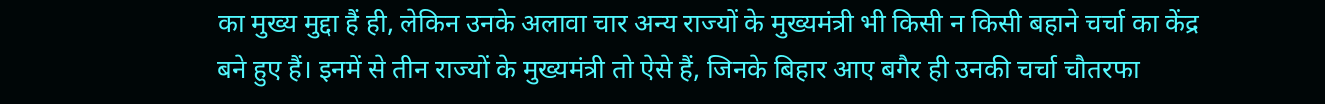का मुख्य मुद्दा हैं ही, लेकिन उनके अलावा चार अन्य राज्यों के मुख्यमंत्री भी किसी न किसी बहाने चर्चा का केंद्र बने हुए हैं। इनमें से तीन राज्यों के मुख्यमंत्री तो ऐसे हैं, जिनके बिहार आए बगैर ही उनकी चर्चा चौतरफा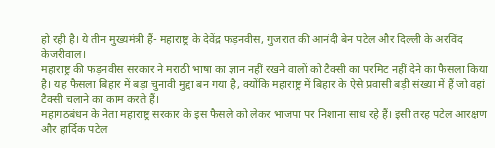हो रही है। ये तीन मुख्यमंत्री हैं- महाराष्ट्र के देवेंद्र फड़नवीस, गुजरात की आनंदी बेन पटेल और दिल्ली के अरविंद केजरीवाल।
महाराष्ट्र की फड़नवीस सरकार ने मराठी भाषा का ज्ञान नहीं रखने वालों को टैक्सी का परमिट नहीं देने का फैसला किया है। यह फैसला बिहार में बड़ा चुनावी मुद्दा बन गया है, क्योंकि महाराष्ट्र में बिहार के ऐसे प्रवासी बड़ी संख्या में हैं जो वहां टैक्सी चलाने का काम करते हैं।
महागठबंधन के नेता महाराष्ट्र सरकार के इस फैसले को लेकर भाजपा पर निशाना साध रहे हैं। इसी तरह पटेल आरक्षण और हार्दिक पटेल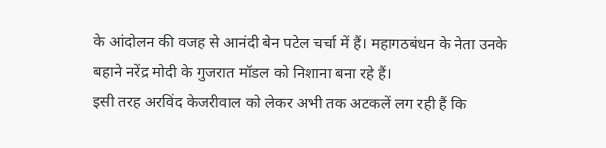के आंदोलन की वजह से आनंदी बेन पटेल चर्चा में हैं। महागठबंधन के नेता उनके बहाने नरेंद्र मोदी के गुजरात मॉडल को निशाना बना रहे हैं।
इसी तरह अरविंद केजरीवाल को लेकर अभी तक अटकलें लग रही हैं कि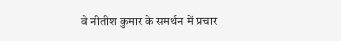वे नीतीश कुमार के समर्थन में प्रचार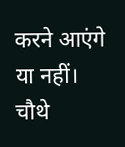करने आएंगे या नहीं। चौथे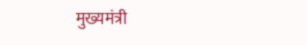मुख्यमंत्री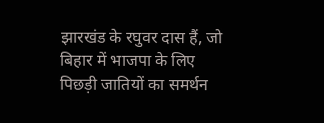झारखंड के रघुवर दास हैं, जो बिहार में भाजपा के लिए पिछड़ी जातियों का समर्थन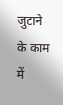जुटाने के काम में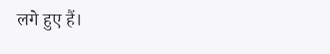लगे हुए हैं।